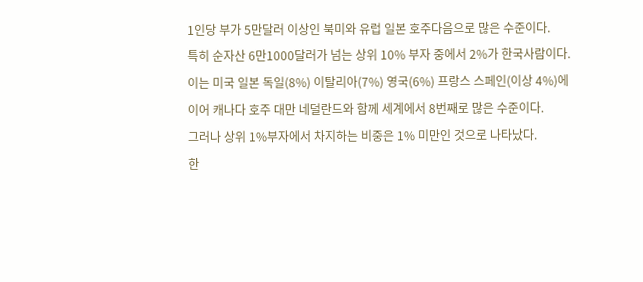1인당 부가 5만달러 이상인 북미와 유럽 일본 호주다음으로 많은 수준이다.
특히 순자산 6만1000달러가 넘는 상위 10% 부자 중에서 2%가 한국사람이다.
이는 미국 일본 독일(8%) 이탈리아(7%) 영국(6%) 프랑스 스페인(이상 4%)에 이어 캐나다 호주 대만 네덜란드와 함께 세계에서 8번째로 많은 수준이다.
그러나 상위 1%부자에서 차지하는 비중은 1% 미만인 것으로 나타났다.
한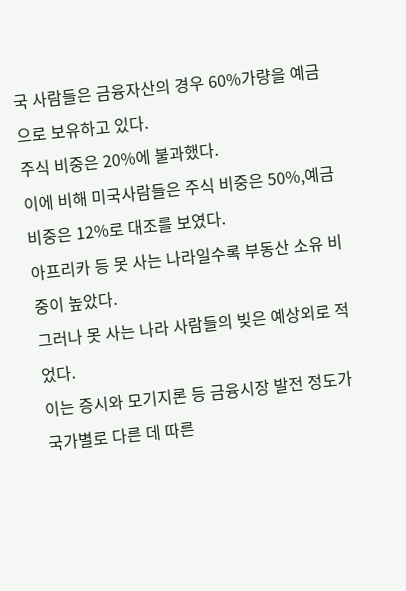국 사람들은 금융자산의 경우 60%가량을 예금으로 보유하고 있다.
주식 비중은 20%에 불과했다.
이에 비해 미국사람들은 주식 비중은 50%,예금 비중은 12%로 대조를 보였다.
아프리카 등 못 사는 나라일수록 부동산 소유 비중이 높았다.
그러나 못 사는 나라 사람들의 빚은 예상외로 적었다.
이는 증시와 모기지론 등 금융시장 발전 정도가 국가별로 다른 데 따른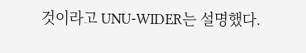것이라고 UNU-WIDER는 설명했다.